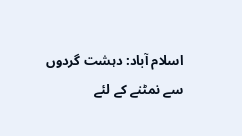اسلام آباد: دہشت گردوں سے نمٹنے کے لئے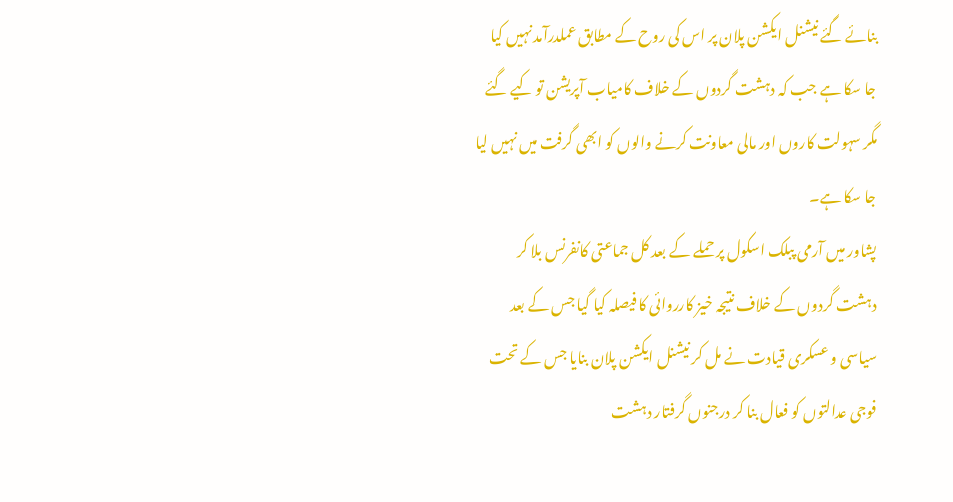بنائے گئے نیشنل ایکشن پلان پر اس کی روح کے مطابق عملدرآمد نہیں کیا جا سکا ہے جب کہ دہشت گردوں کے خلاف کامیاب آپریشن تو کیے گئے مگر سہولت کاروں اور مالی معاونت کرنے والوں کو ابھی گرفت میں نہیں لیا جا سکا ہے۔
پشاور میں آرمی پبلک اسکول پر حملے کے بعد کل جماعتی کانفرنس بلا کر دہشت گردوں کے خلاف نتیجہ خیز کارروائی کا فیصلہ کیا گیا جس کے بعد سیاسی و عسکری قیادت نے مل کر نیشنل ایکشن پلان بنایا جس کے تحت فوجی عدالتوں کو فعال بنا کر درجنوں گرفتار دہشت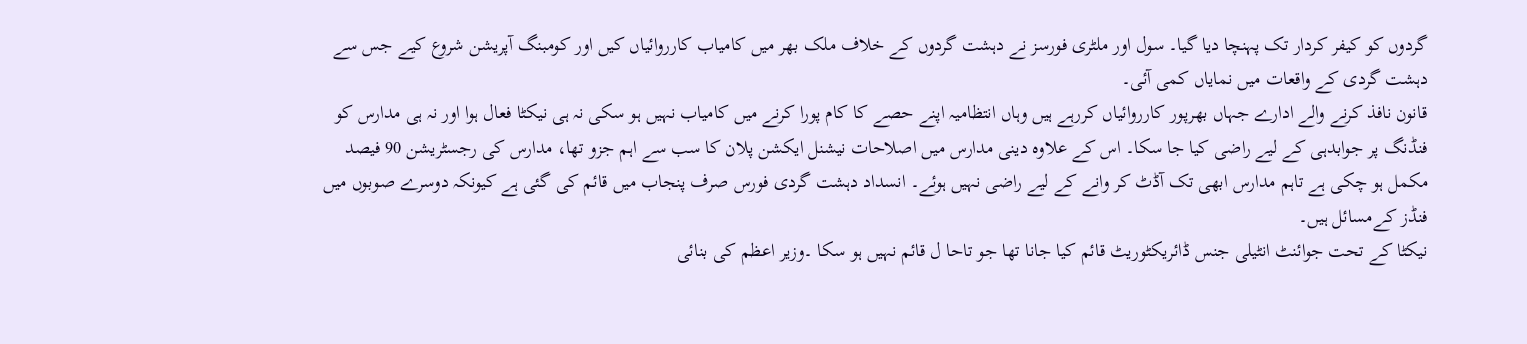گردوں کو کیفر کردار تک پہنچا دیا گیا۔ سول اور ملٹری فورسز نے دہشت گردوں کے خلاف ملک بھر میں کامیاب کارروائیاں کیں اور کومبنگ آپریشن شروع کیے جس سے دہشت گردی کے واقعات میں نمایاں کمی آئی۔
قانون نافذ کرنے والے ادارے جہاں بھرپور کارروائیاں کررہے ہیں وہاں انتظامیہ اپنے حصے کا کام پورا کرنے میں کامیاب نہیں ہو سکی نہ ہی نیکٹا فعال ہوا اور نہ ہی مدارس کو فنڈنگ پر جوابدہی کے لیے راضی کیا جا سکا۔ اس کے علاوہ دینی مدارس میں اصلاحات نیشنل ایکشن پلان کا سب سے اہم جزو تھا، مدارس کی رجسٹریشن 90 فیصد مکمل ہو چکی ہے تاہم مدارس ابھی تک آڈٹ کر وانے کے لیے راضی نہیں ہوئے۔ انسداد دہشت گردی فورس صرف پنجاب میں قائم کی گئی ہے کیونکہ دوسرے صوبوں میں فنڈز کےمسائل ہیں۔
نیکٹا کے تحت جوائنٹ انٹیلی جنس ڈائریکٹوریٹ قائم کیا جانا تھا جو تاحا ل قائم نہیں ہو سکا ۔وزیر اعظم کی بنائی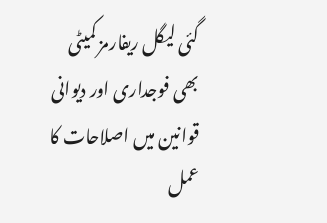گئی لیگل ریفارمز کمیٹی بھی فوجداری اور دیوانی قوانین میں اصلاحات کا عمل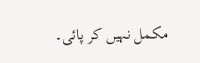مکمل نہیں کر پائی۔